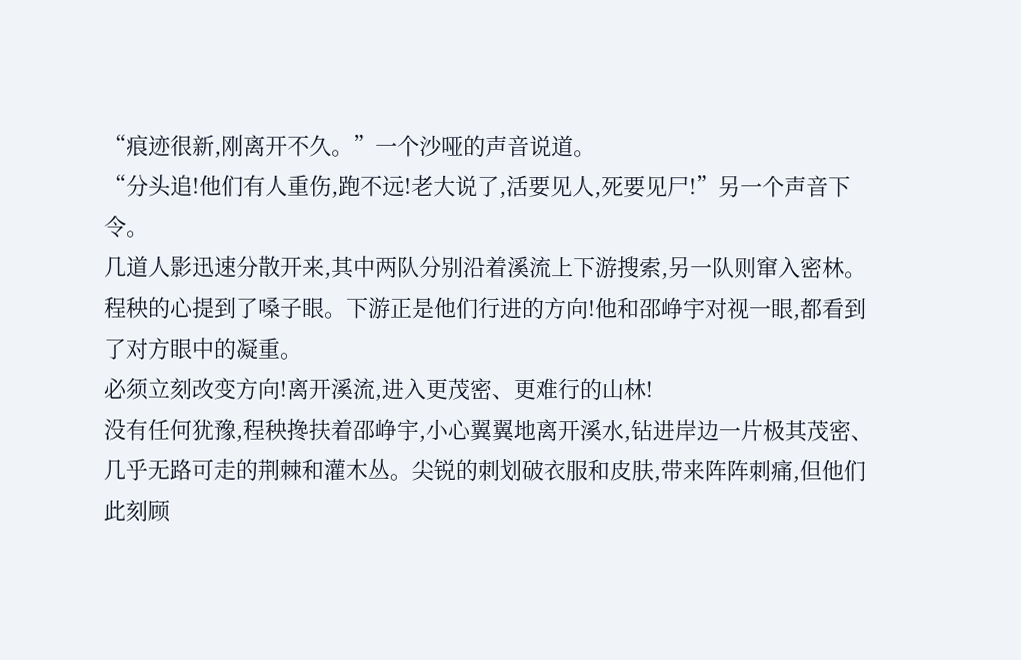“痕迹很新,刚离开不久。”一个沙哑的声音说道。
“分头追!他们有人重伤,跑不远!老大说了,活要见人,死要见尸!”另一个声音下令。
几道人影迅速分散开来,其中两队分别沿着溪流上下游搜索,另一队则窜入密林。
程秧的心提到了嗓子眼。下游正是他们行进的方向!他和邵峥宇对视一眼,都看到了对方眼中的凝重。
必须立刻改变方向!离开溪流,进入更茂密、更难行的山林!
没有任何犹豫,程秧搀扶着邵峥宇,小心翼翼地离开溪水,钻进岸边一片极其茂密、几乎无路可走的荆棘和灌木丛。尖锐的刺划破衣服和皮肤,带来阵阵刺痛,但他们此刻顾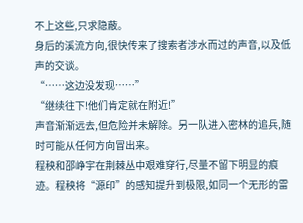不上这些,只求隐蔽。
身后的溪流方向,很快传来了搜索者涉水而过的声音,以及低声的交谈。
“……这边没发现……”
“继续往下!他们肯定就在附近!”
声音渐渐远去,但危险并未解除。另一队进入密林的追兵,随时可能从任何方向冒出来。
程秧和邵峥宇在荆棘丛中艰难穿行,尽量不留下明显的痕迹。程秧将“源印”的感知提升到极限,如同一个无形的雷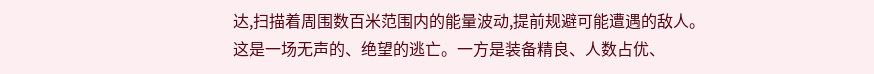达,扫描着周围数百米范围内的能量波动,提前规避可能遭遇的敌人。
这是一场无声的、绝望的逃亡。一方是装备精良、人数占优、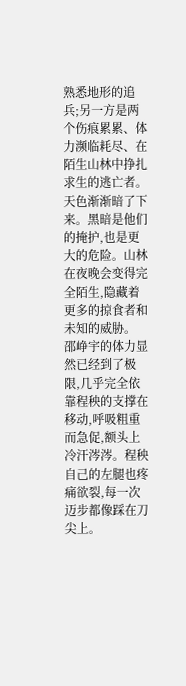熟悉地形的追兵;另一方是两个伤痕累累、体力濒临耗尽、在陌生山林中挣扎求生的逃亡者。
天色渐渐暗了下来。黑暗是他们的掩护,也是更大的危险。山林在夜晚会变得完全陌生,隐藏着更多的掠食者和未知的威胁。
邵峥宇的体力显然已经到了极限,几乎完全依靠程秧的支撑在移动,呼吸粗重而急促,额头上冷汗涔涔。程秧自己的左腿也疼痛欲裂,每一次迈步都像踩在刀尖上。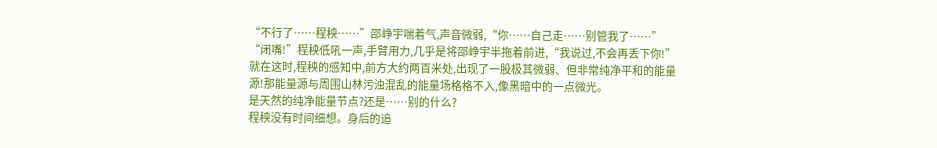“不行了……程秧……”邵峥宇喘着气,声音微弱,“你……自己走……别管我了……”
“闭嘴!”程秧低吼一声,手臂用力,几乎是将邵峥宇半拖着前进,“我说过,不会再丢下你!”
就在这时,程秧的感知中,前方大约两百米处,出现了一股极其微弱、但非常纯净平和的能量源!那能量源与周围山林污浊混乱的能量场格格不入,像黑暗中的一点微光。
是天然的纯净能量节点?还是……别的什么?
程秧没有时间细想。身后的追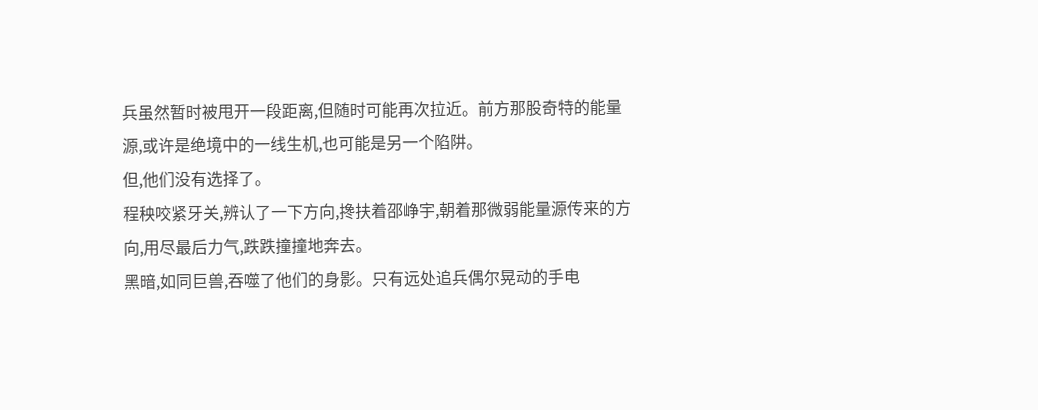兵虽然暂时被甩开一段距离,但随时可能再次拉近。前方那股奇特的能量源,或许是绝境中的一线生机,也可能是另一个陷阱。
但,他们没有选择了。
程秧咬紧牙关,辨认了一下方向,搀扶着邵峥宇,朝着那微弱能量源传来的方向,用尽最后力气,跌跌撞撞地奔去。
黑暗,如同巨兽,吞噬了他们的身影。只有远处追兵偶尔晃动的手电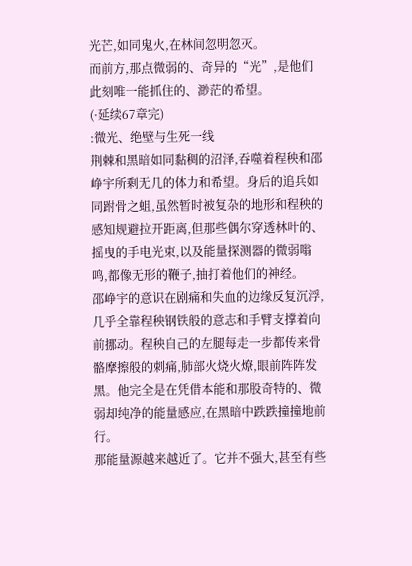光芒,如同鬼火,在林间忽明忽灭。
而前方,那点微弱的、奇异的“光”,是他们此刻唯一能抓住的、渺茫的希望。
(·延续67章完)
:微光、绝壁与生死一线
荆棘和黑暗如同黏稠的沼泽,吞噬着程秧和邵峥宇所剩无几的体力和希望。身后的追兵如同跗骨之蛆,虽然暂时被复杂的地形和程秧的感知规避拉开距离,但那些偶尔穿透林叶的、摇曳的手电光束,以及能量探测器的微弱嗡鸣,都像无形的鞭子,抽打着他们的神经。
邵峥宇的意识在剧痛和失血的边缘反复沉浮,几乎全靠程秧钢铁般的意志和手臂支撑着向前挪动。程秧自己的左腿每走一步都传来骨骼摩擦般的刺痛,肺部火烧火燎,眼前阵阵发黑。他完全是在凭借本能和那股奇特的、微弱却纯净的能量感应,在黑暗中跌跌撞撞地前行。
那能量源越来越近了。它并不强大,甚至有些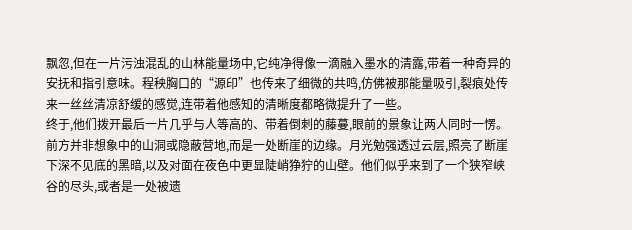飘忽,但在一片污浊混乱的山林能量场中,它纯净得像一滴融入墨水的清露,带着一种奇异的安抚和指引意味。程秧胸口的“源印”也传来了细微的共鸣,仿佛被那能量吸引,裂痕处传来一丝丝清凉舒缓的感觉,连带着他感知的清晰度都略微提升了一些。
终于,他们拨开最后一片几乎与人等高的、带着倒刺的藤蔓,眼前的景象让两人同时一愣。
前方并非想象中的山洞或隐蔽营地,而是一处断崖的边缘。月光勉强透过云层,照亮了断崖下深不见底的黑暗,以及对面在夜色中更显陡峭狰狞的山壁。他们似乎来到了一个狭窄峡谷的尽头,或者是一处被遗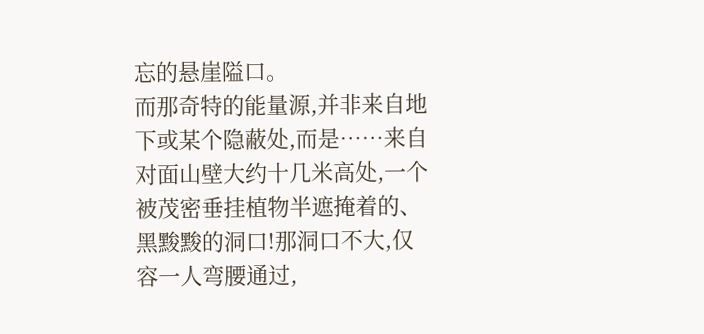忘的悬崖隘口。
而那奇特的能量源,并非来自地下或某个隐蔽处,而是……来自对面山壁大约十几米高处,一个被茂密垂挂植物半遮掩着的、黑黢黢的洞口!那洞口不大,仅容一人弯腰通过,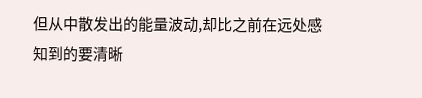但从中散发出的能量波动,却比之前在远处感知到的要清晰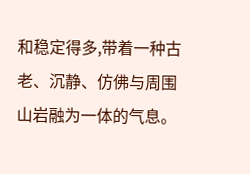和稳定得多,带着一种古老、沉静、仿佛与周围山岩融为一体的气息。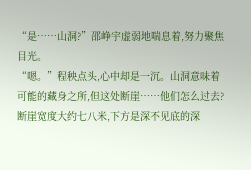“是……山洞?”邵峥宇虚弱地喘息着,努力聚焦目光。
“嗯。”程秧点头,心中却是一沉。山洞意味着可能的藏身之所,但这处断崖……他们怎么过去?断崖宽度大约七八米,下方是深不见底的深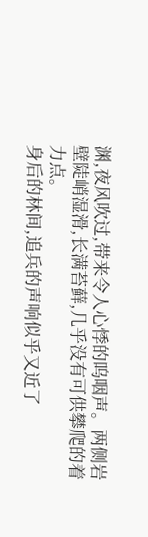渊,夜风吹过,带来令人心悸的呜咽声。两侧岩壁陡峭湿滑,长满苔藓,几乎没有可供攀爬的着力点。
身后的林间,追兵的声响似乎又近了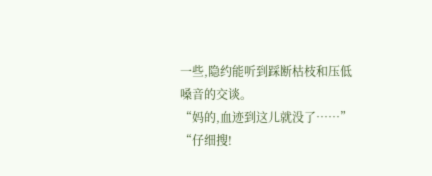一些,隐约能听到踩断枯枝和压低嗓音的交谈。
“妈的,血迹到这儿就没了……”
“仔细搜!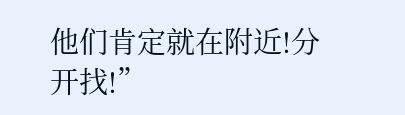他们肯定就在附近!分开找!”